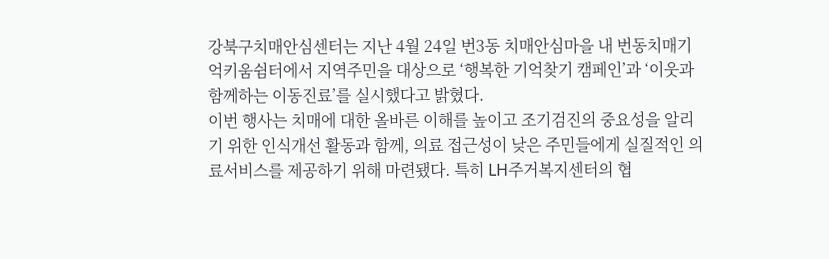강북구치매안심센터는 지난 4월 24일 번3동 치매안심마을 내 번동치매기억키움쉼터에서 지역주민을 대상으로 ‘행복한 기억찾기 캠페인’과 ‘이웃과 함께하는 이동진료’를 실시했다고 밝혔다.
이번 행사는 치매에 대한 올바른 이해를 높이고 조기검진의 중요성을 알리기 위한 인식개선 활동과 함께, 의료 접근성이 낮은 주민들에게 실질적인 의료서비스를 제공하기 위해 마련됐다. 특히 LH주거복지센터의 협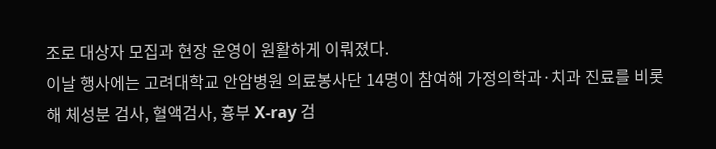조로 대상자 모집과 현장 운영이 원활하게 이뤄졌다.
이날 행사에는 고려대학교 안암병원 의료봉사단 14명이 참여해 가정의학과·치과 진료를 비롯해 체성분 검사, 혈액검사, 흉부 X-ray 검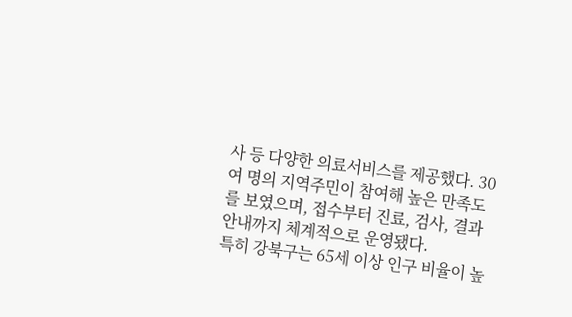사 등 다양한 의료서비스를 제공했다. 30여 명의 지역주민이 참여해 높은 만족도를 보였으며, 접수부터 진료, 검사, 결과 안내까지 체계적으로 운영됐다.
특히 강북구는 65세 이상 인구 비율이 높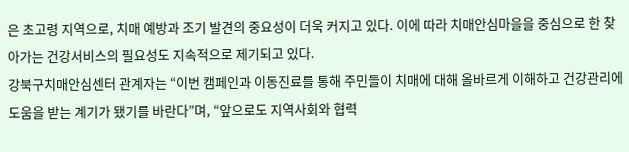은 초고령 지역으로, 치매 예방과 조기 발견의 중요성이 더욱 커지고 있다. 이에 따라 치매안심마을을 중심으로 한 찾아가는 건강서비스의 필요성도 지속적으로 제기되고 있다.
강북구치매안심센터 관계자는 “이번 캠페인과 이동진료를 통해 주민들이 치매에 대해 올바르게 이해하고 건강관리에 도움을 받는 계기가 됐기를 바란다”며, “앞으로도 지역사회와 협력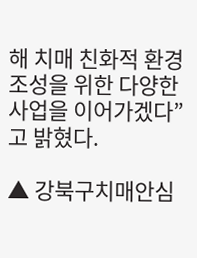해 치매 친화적 환경 조성을 위한 다양한 사업을 이어가겠다”고 밝혔다.

▲ 강북구치매안심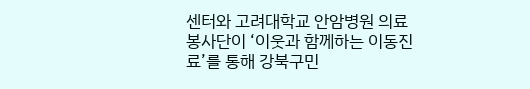센터와 고려대학교 안암병원 의료봉사단이 ‘이웃과 함께하는 이동진료’를 통해 강북구민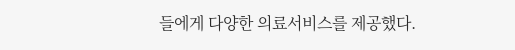들에게 다양한 의료서비스를 제공했다.